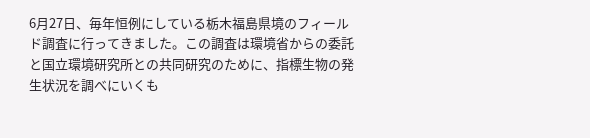6月27日、毎年恒例にしている栃木福島県境のフィールド調査に行ってきました。この調査は環境省からの委託と国立環境研究所との共同研究のために、指標生物の発生状況を調べにいくも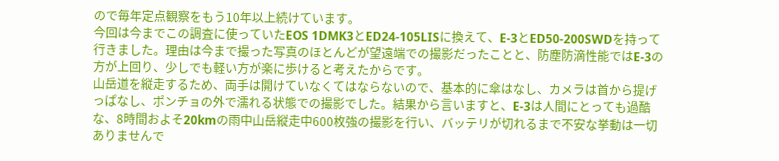ので毎年定点観察をもう10年以上続けています。
今回は今までこの調査に使っていたEOS 1DMK3とED24-105LISに換えて、E-3とED50-200SWDを持って行きました。理由は今まで撮った写真のほとんどが望遠端での撮影だったことと、防塵防滴性能ではE-3の方が上回り、少しでも軽い方が楽に歩けると考えたからです。
山岳道を縦走するため、両手は開けていなくてはならないので、基本的に傘はなし、カメラは首から提げっぱなし、ポンチョの外で濡れる状態での撮影でした。結果から言いますと、E-3は人間にとっても過酷な、8時間およそ20kmの雨中山岳縦走中600枚強の撮影を行い、バッテリが切れるまで不安な挙動は一切ありませんで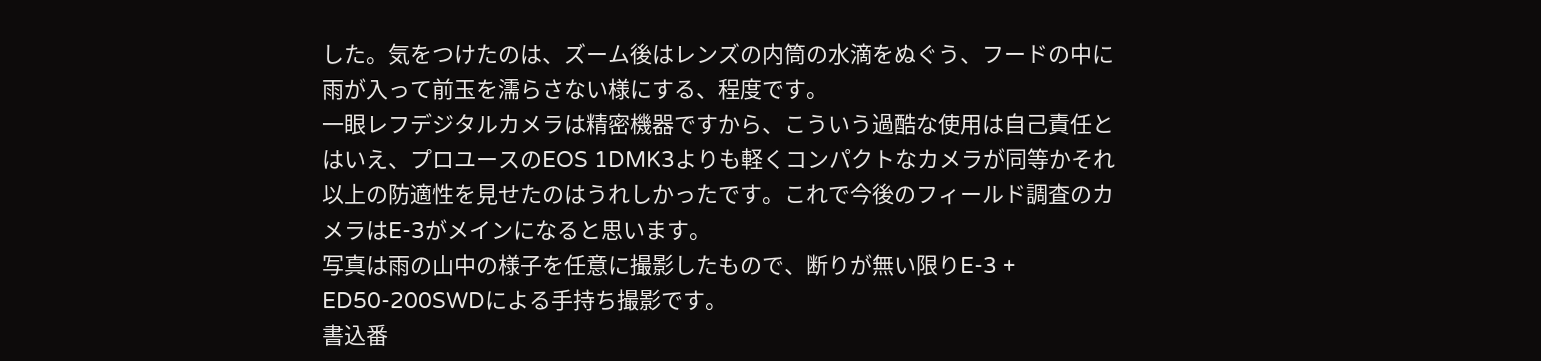した。気をつけたのは、ズーム後はレンズの内筒の水滴をぬぐう、フードの中に雨が入って前玉を濡らさない様にする、程度です。
一眼レフデジタルカメラは精密機器ですから、こういう過酷な使用は自己責任とはいえ、プロユースのEOS 1DMK3よりも軽くコンパクトなカメラが同等かそれ以上の防適性を見せたのはうれしかったです。これで今後のフィールド調査のカメラはE-3がメインになると思います。
写真は雨の山中の様子を任意に撮影したもので、断りが無い限りE-3 + ED50-200SWDによる手持ち撮影です。
書込番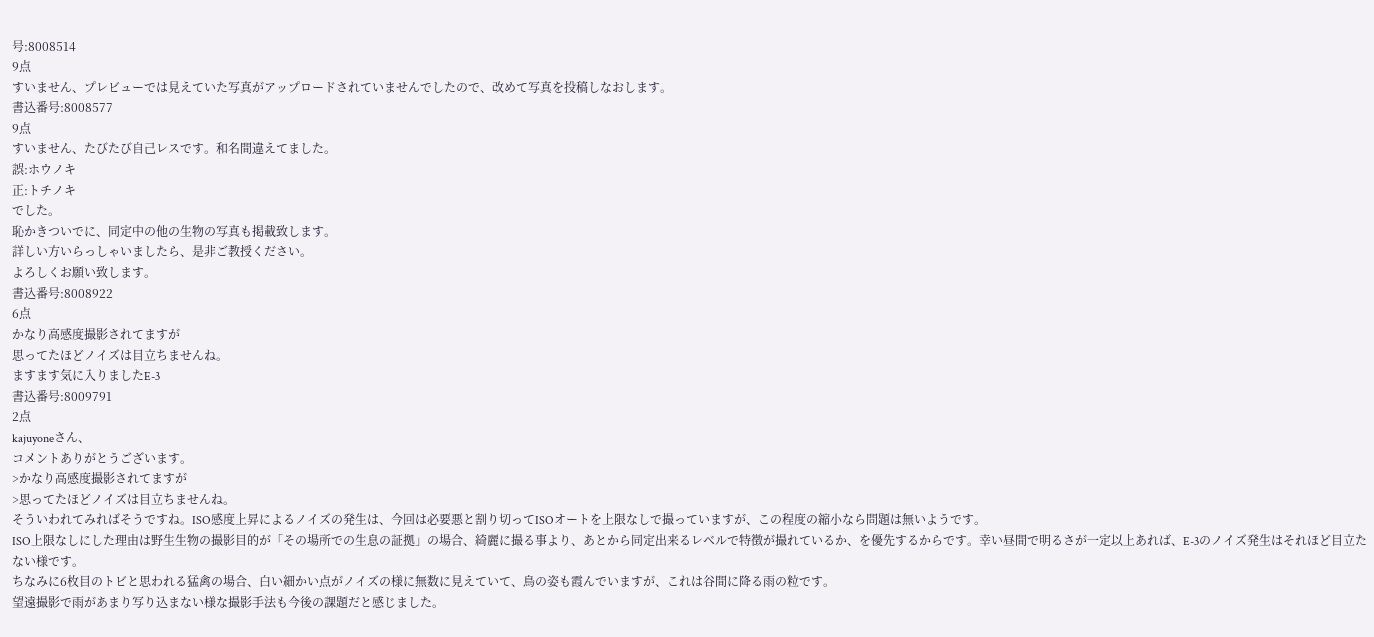号:8008514
9点
すいません、プレビューでは見えていた写真がアップロードされていませんでしたので、改めて写真を投稿しなおします。
書込番号:8008577
9点
すいません、たびたび自己レスです。和名間違えてました。
誤:ホウノキ
正:トチノキ
でした。
恥かきついでに、同定中の他の生物の写真も掲載致します。
詳しい方いらっしゃいましたら、是非ご教授ください。
よろしくお願い致します。
書込番号:8008922
6点
かなり高感度撮影されてますが
思ってたほどノイズは目立ちませんね。
ますます気に入りましたE-3
書込番号:8009791
2点
kajuyoneさん、
コメントありがとうございます。
>かなり高感度撮影されてますが
>思ってたほどノイズは目立ちませんね。
そういわれてみればそうですね。ISO感度上昇によるノイズの発生は、今回は必要悪と割り切ってISOオートを上限なしで撮っていますが、この程度の縮小なら問題は無いようです。
ISO上限なしにした理由は野生生物の撮影目的が「その場所での生息の証拠」の場合、綺麗に撮る事より、あとから同定出来るレベルで特徴が撮れているか、を優先するからです。幸い昼間で明るさが一定以上あれば、E-3のノイズ発生はそれほど目立たない様です。
ちなみに6枚目のトビと思われる猛禽の場合、白い細かい点がノイズの様に無数に見えていて、鳥の姿も霞んでいますが、これは谷間に降る雨の粒です。
望遠撮影で雨があまり写り込まない様な撮影手法も今後の課題だと感じました。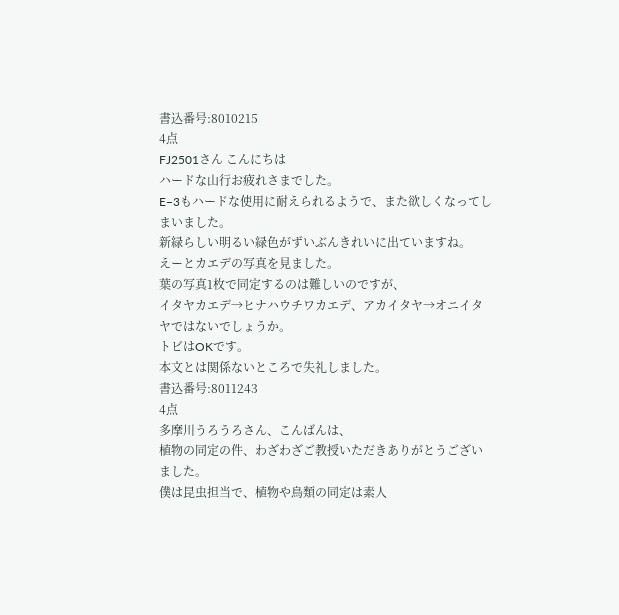書込番号:8010215
4点
FJ2501さん こんにちは
ハードな山行お疲れさまでした。
E−3もハードな使用に耐えられるようで、また欲しくなってしまいました。
新緑らしい明るい緑色がずいぶんきれいに出ていますね。
えーとカエデの写真を見ました。
葉の写真1枚で同定するのは難しいのですが、
イタヤカエデ→ヒナハウチワカエデ、アカイタヤ→オニイタヤではないでしょうか。
トビはOKです。
本文とは関係ないところで失礼しました。
書込番号:8011243
4点
多摩川うろうろさん、こんばんは、
植物の同定の件、わざわざご教授いただきありがとうございました。
僕は昆虫担当で、植物や鳥類の同定は素人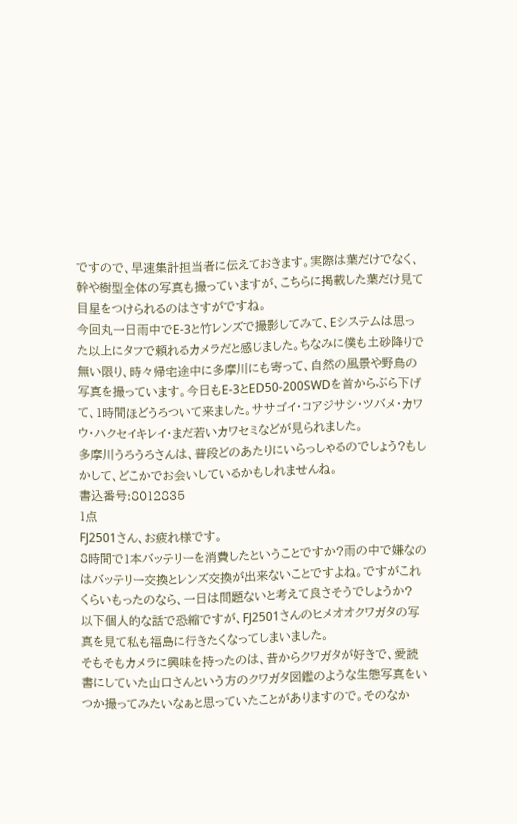ですので、早速集計担当者に伝えておきます。実際は葉だけでなく、幹や樹型全体の写真も撮っていますが、こちらに掲載した葉だけ見て目星をつけられるのはさすがですね。
今回丸一日雨中でE-3と竹レンズで撮影してみて、Eシステムは思った以上にタフで頼れるカメラだと感じました。ちなみに僕も土砂降りで無い限り、時々帰宅途中に多摩川にも寄って、自然の風景や野鳥の写真を撮っています。今日もE-3とED50-200SWDを首からぶら下げて、1時間ほどうろついて来ました。ササゴイ・コアジサシ・ツバメ・カワウ・ハクセイキレイ・まだ若いカワセミなどが見られました。
多摩川うろうろさんは、普段どのあたりにいらっしゃるのでしょう?もしかして、どこかでお会いしているかもしれませんね。
書込番号:8012835
1点
FJ2501さん、お疲れ様です。
8時間で1本バッテリーを消費したということですか?雨の中で嫌なのはバッテリー交換とレンズ交換が出来ないことですよね。ですがこれくらいもったのなら、一日は問題ないと考えて良さそうでしょうか?
以下個人的な話で恐縮ですが、FJ2501さんのヒメオオクワガタの写真を見て私も福島に行きたくなってしまいました。
そもそもカメラに興味を持ったのは、昔からクワガタが好きで、愛読書にしていた山口さんという方のクワガタ図鑑のような生態写真をいつか撮ってみたいなぁと思っていたことがありますので。そのなか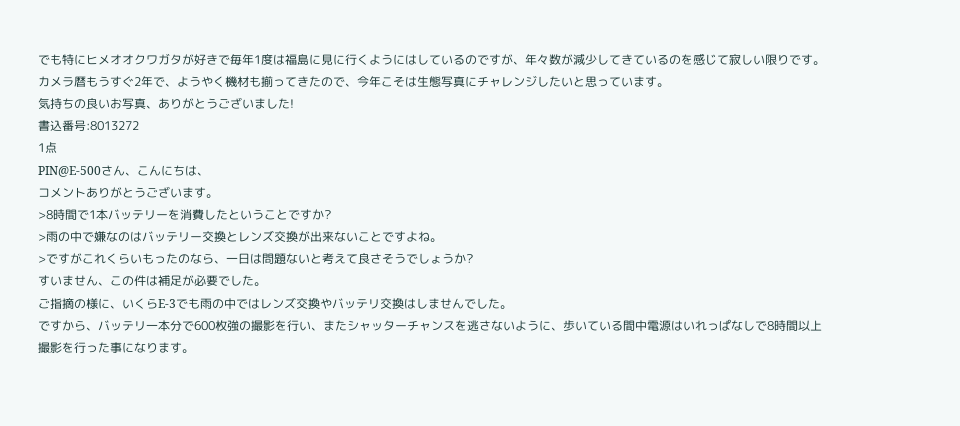でも特にヒメオオクワガタが好きで毎年1度は福島に見に行くようにはしているのですが、年々数が減少してきているのを感じて寂しい限りです。
カメラ暦もうすぐ2年で、ようやく機材も揃ってきたので、今年こそは生態写真にチャレンジしたいと思っています。
気持ちの良いお写真、ありがとうございました!
書込番号:8013272
1点
PIN@E-500さん、こんにちは、
コメントありがとうございます。
>8時間で1本バッテリーを消費したということですか?
>雨の中で嫌なのはバッテリー交換とレンズ交換が出来ないことですよね。
>ですがこれくらいもったのなら、一日は問題ないと考えて良さそうでしょうか?
すいません、この件は補足が必要でした。
ご指摘の様に、いくらE-3でも雨の中ではレンズ交換やバッテリ交換はしませんでした。
ですから、バッテリ一本分で600枚強の撮影を行い、またシャッターチャンスを逃さないように、歩いている間中電源はいれっぱなしで8時間以上撮影を行った事になります。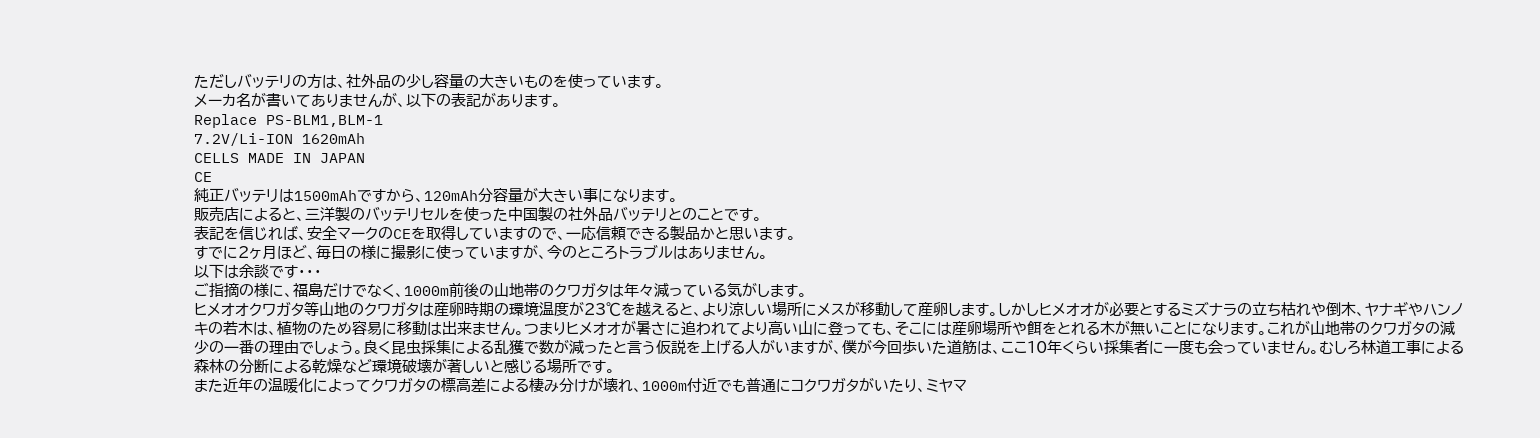ただしバッテリの方は、社外品の少し容量の大きいものを使っています。
メーカ名が書いてありませんが、以下の表記があります。
Replace PS-BLM1,BLM-1
7.2V/Li-ION 1620mAh
CELLS MADE IN JAPAN
CE
純正バッテリは1500mAhですから、120mAh分容量が大きい事になります。
販売店によると、三洋製のバッテリセルを使った中国製の社外品バッテリとのことです。
表記を信じれば、安全マークのCEを取得していますので、一応信頼できる製品かと思います。
すでに2ヶ月ほど、毎日の様に撮影に使っていますが、今のところトラブルはありません。
以下は余談です・・・
ご指摘の様に、福島だけでなく、1000m前後の山地帯のクワガタは年々減っている気がします。
ヒメオオクワガタ等山地のクワガタは産卵時期の環境温度が23℃を越えると、より涼しい場所にメスが移動して産卵します。しかしヒメオオが必要とするミズナラの立ち枯れや倒木、ヤナギやハンノキの若木は、植物のため容易に移動は出来ません。つまりヒメオオが暑さに追われてより高い山に登っても、そこには産卵場所や餌をとれる木が無いことになります。これが山地帯のクワガタの減少の一番の理由でしょう。良く昆虫採集による乱獲で数が減ったと言う仮説を上げる人がいますが、僕が今回歩いた道筋は、ここ10年くらい採集者に一度も会っていません。むしろ林道工事による森林の分断による乾燥など環境破壊が著しいと感じる場所です。
また近年の温暖化によってクワガタの標高差による棲み分けが壊れ、1000m付近でも普通にコクワガタがいたり、ミヤマ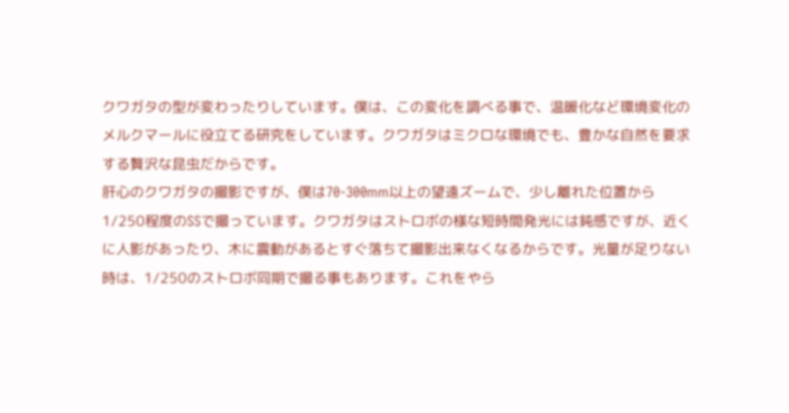クワガタの型が変わったりしています。僕は、この変化を調べる事で、温暖化など環境変化のメルクマールに役立てる研究をしています。クワガタはミクロな環境でも、豊かな自然を要求する贅沢な昆虫だからです。
肝心のクワガタの撮影ですが、僕は70-300mm以上の望遠ズームで、少し離れた位置から1/250程度のSSで撮っています。クワガタはストロボの様な短時間発光には鈍感ですが、近くに人影があったり、木に震動があるとすぐ落ちて撮影出来なくなるからです。光量が足りない時は、1/250のストロボ同期で撮る事もあります。これをやら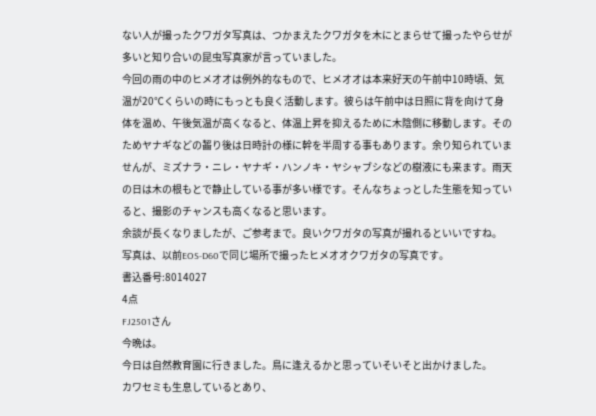ない人が撮ったクワガタ写真は、つかまえたクワガタを木にとまらせて撮ったやらせが多いと知り合いの昆虫写真家が言っていました。
今回の雨の中のヒメオオは例外的なもので、ヒメオオは本来好天の午前中10時頃、気温が20℃くらいの時にもっとも良く活動します。彼らは午前中は日照に背を向けて身体を温め、午後気温が高くなると、体温上昇を抑えるために木陰側に移動します。そのためヤナギなどの齧り後は日時計の様に幹を半周する事もあります。余り知られていませんが、ミズナラ・ニレ・ヤナギ・ハンノキ・ヤシャブシなどの樹液にも来ます。雨天の日は木の根もとで静止している事が多い様です。そんなちょっとした生態を知っていると、撮影のチャンスも高くなると思います。
余談が長くなりましたが、ご参考まで。良いクワガタの写真が撮れるといいですね。
写真は、以前EOS-D60で同じ場所で撮ったヒメオオクワガタの写真です。
書込番号:8014027
4点
FJ2501さん
今晩は。
今日は自然教育園に行きました。鳥に逢えるかと思っていそいそと出かけました。
カワセミも生息しているとあり、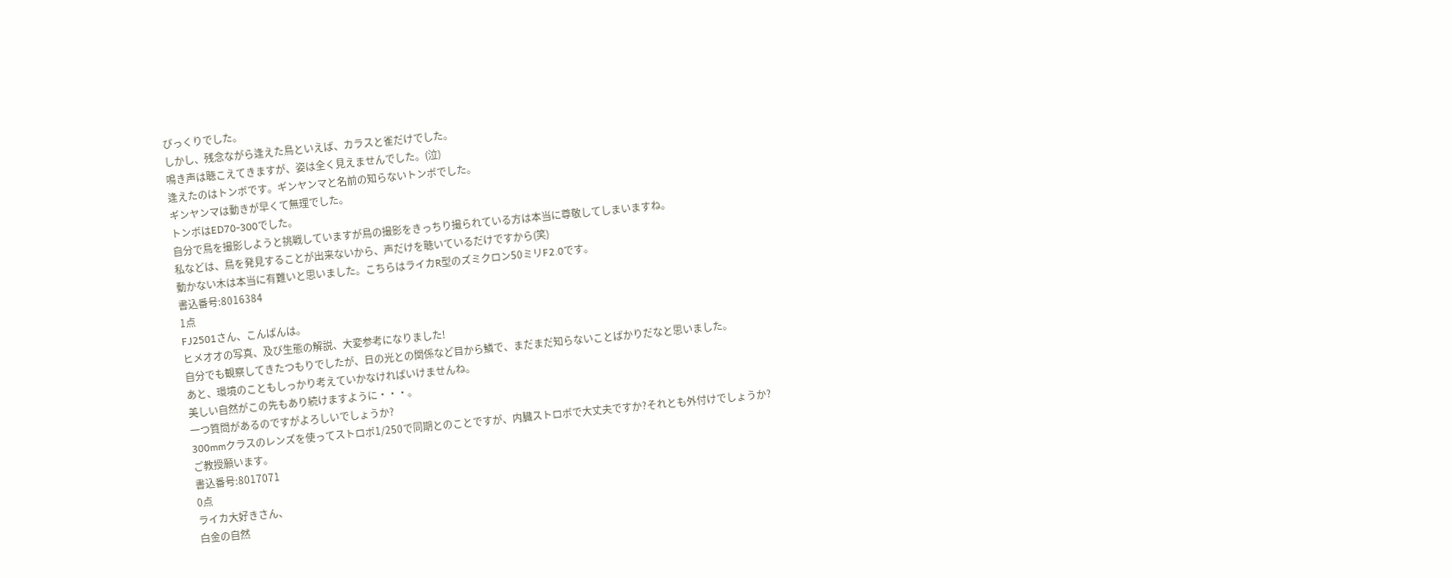びっくりでした。
しかし、残念ながら逢えた鳥といえば、カラスと雀だけでした。
鳴き声は聴こえてきますが、姿は全く見えませんでした。(泣)
逢えたのはトンボです。ギンヤンマと名前の知らないトンボでした。
ギンヤンマは動きが早くて無理でした。
トンボはED70-300でした。
自分で鳥を撮影しようと挑戦していますが鳥の撮影をきっちり撮られている方は本当に尊敬してしまいますね。
私などは、鳥を発見することが出来ないから、声だけを聴いているだけですから(笑)
動かない木は本当に有難いと思いました。こちらはライカR型のズミクロン50ミリF2.0です。
書込番号:8016384
1点
FJ2501さん、こんばんは。
ヒメオオの写真、及び生態の解説、大変参考になりました!
自分でも観察してきたつもりでしたが、日の光との関係など目から鱗で、まだまだ知らないことばかりだなと思いました。
あと、環境のこともしっかり考えていかなければいけませんね。
美しい自然がこの先もあり続けますように・・・。
一つ質問があるのですがよろしいでしょうか?
300mmクラスのレンズを使ってストロボ1/250で同期とのことですが、内臓ストロボで大丈夫ですか?それとも外付けでしょうか?
ご教授願います。
書込番号:8017071
0点
ライカ大好きさん、
白金の自然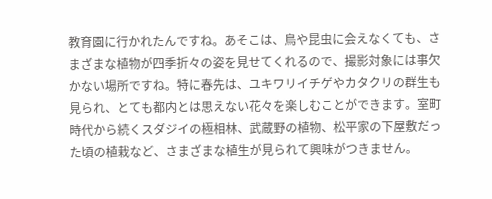教育園に行かれたんですね。あそこは、鳥や昆虫に会えなくても、さまざまな植物が四季折々の姿を見せてくれるので、撮影対象には事欠かない場所ですね。特に春先は、ユキワリイチゲやカタクリの群生も見られ、とても都内とは思えない花々を楽しむことができます。室町時代から続くスダジイの極相林、武蔵野の植物、松平家の下屋敷だった頃の植栽など、さまざまな植生が見られて興味がつきません。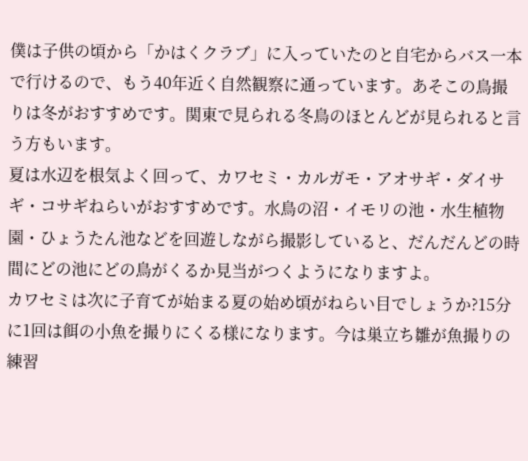僕は子供の頃から「かはくクラブ」に入っていたのと自宅からバス一本で行けるので、もう40年近く自然観察に通っています。あそこの鳥撮りは冬がおすすめです。関東で見られる冬鳥のほとんどが見られると言う方もいます。
夏は水辺を根気よく回って、カワセミ・カルガモ・アオサギ・ダイサギ・コサギねらいがおすすめです。水鳥の沼・イモリの池・水生植物園・ひょうたん池などを回遊しながら撮影していると、だんだんどの時間にどの池にどの鳥がくるか見当がつくようになりますよ。
カワセミは次に子育てが始まる夏の始め頃がねらい目でしょうか?15分に1回は餌の小魚を撮りにくる様になります。今は巣立ち雛が魚撮りの練習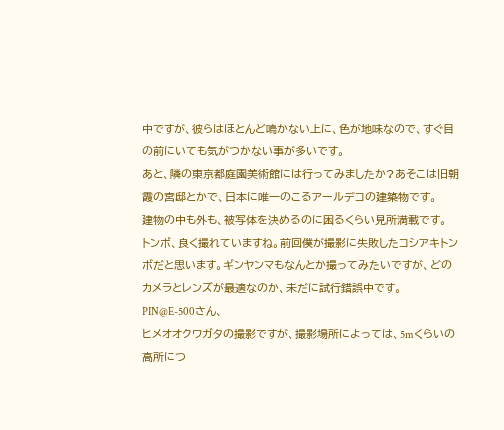中ですが、彼らはほとんど鳴かない上に、色が地味なので、すぐ目の前にいても気がつかない事が多いです。
あと、隣の東京都庭園美術館には行ってみましたか?あそこは旧朝霞の宮邸とかで、日本に唯一のこるアールデコの建築物です。
建物の中も外も、被写体を決めるのに困るくらい見所満載です。
トンボ、良く撮れていますね。前回僕が撮影に失敗したコシアキトンボだと思います。ギンヤンマもなんとか撮ってみたいですが、どのカメラとレンズが最適なのか、未だに試行錯誤中です。
PIN@E-500さん、
ヒメオオクワガタの撮影ですが、撮影場所によっては、5mくらいの高所につ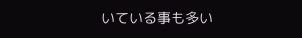いている事も多い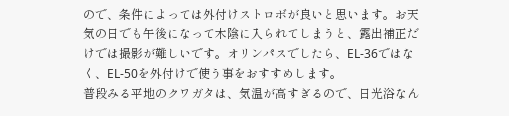ので、条件によっては外付けストロボが良いと思います。お天気の日でも午後になって木陰に入られてしまうと、露出補正だけでは撮影が難しいです。オリンパスでしたら、EL-36ではなく、EL-50を外付けで使う事をおすすめします。
普段みる平地のクワガタは、気温が高すぎるので、日光浴なん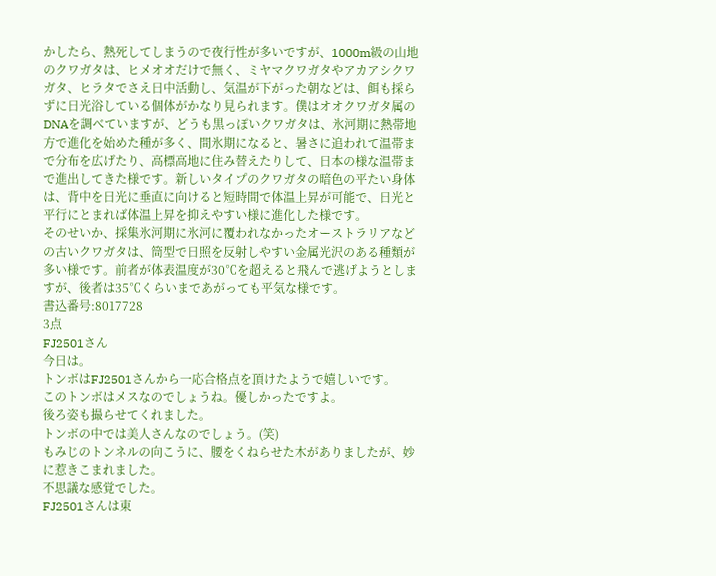かしたら、熱死してしまうので夜行性が多いですが、1000m級の山地のクワガタは、ヒメオオだけで無く、ミヤマクワガタやアカアシクワガタ、ヒラタでさえ日中活動し、気温が下がった朝などは、餌も採らずに日光浴している個体がかなり見られます。僕はオオクワガタ属のDNAを調べていますが、どうも黒っぽいクワガタは、氷河期に熱帯地方で進化を始めた種が多く、間氷期になると、暑さに追われて温帯まで分布を広げたり、高標高地に住み替えたりして、日本の様な温帯まで進出してきた様です。新しいタイプのクワガタの暗色の平たい身体は、背中を日光に垂直に向けると短時間で体温上昇が可能で、日光と平行にとまれば体温上昇を抑えやすい様に進化した様です。
そのせいか、採集氷河期に氷河に覆われなかったオーストラリアなどの古いクワガタは、筒型で日照を反射しやすい金属光沢のある種類が多い様です。前者が体表温度が30℃を超えると飛んで逃げようとしますが、後者は35℃くらいまであがっても平気な様です。
書込番号:8017728
3点
FJ2501さん
今日は。
トンボはFJ2501さんから一応合格点を頂けたようで嬉しいです。
このトンボはメスなのでしょうね。優しかったですよ。
後ろ姿も撮らせてくれました。
トンボの中では美人さんなのでしょう。(笑)
もみじのトンネルの向こうに、腰をくねらせた木がありましたが、妙に惹きこまれました。
不思議な感覚でした。
FJ2501さんは東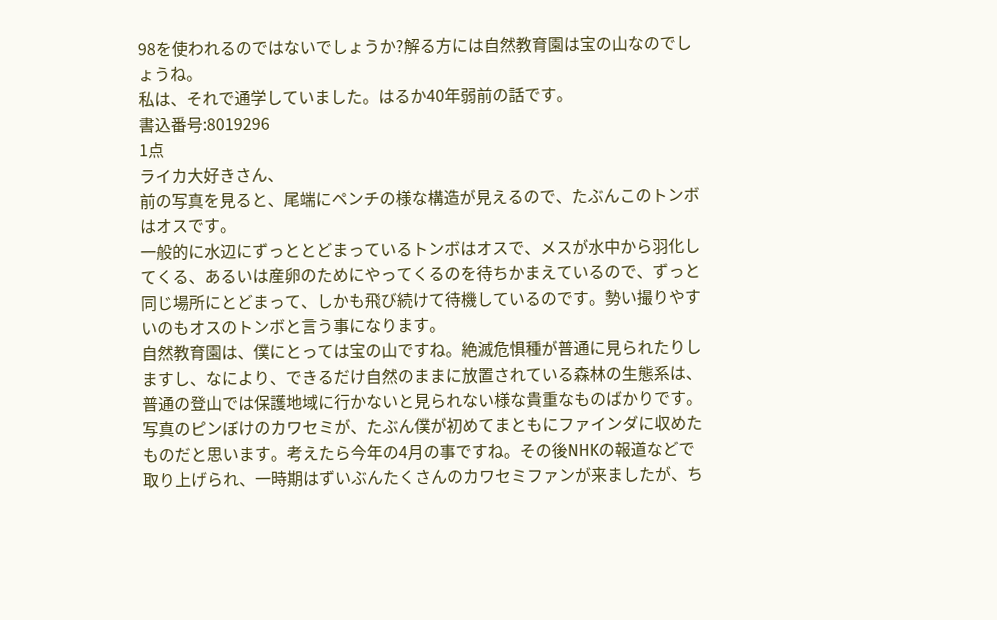98を使われるのではないでしょうか?解る方には自然教育園は宝の山なのでしょうね。
私は、それで通学していました。はるか40年弱前の話です。
書込番号:8019296
1点
ライカ大好きさん、
前の写真を見ると、尾端にペンチの様な構造が見えるので、たぶんこのトンボはオスです。
一般的に水辺にずっととどまっているトンボはオスで、メスが水中から羽化してくる、あるいは産卵のためにやってくるのを待ちかまえているので、ずっと同じ場所にとどまって、しかも飛び続けて待機しているのです。勢い撮りやすいのもオスのトンボと言う事になります。
自然教育園は、僕にとっては宝の山ですね。絶滅危惧種が普通に見られたりしますし、なにより、できるだけ自然のままに放置されている森林の生態系は、普通の登山では保護地域に行かないと見られない様な貴重なものばかりです。
写真のピンぼけのカワセミが、たぶん僕が初めてまともにファインダに収めたものだと思います。考えたら今年の4月の事ですね。その後NHKの報道などで取り上げられ、一時期はずいぶんたくさんのカワセミファンが来ましたが、ち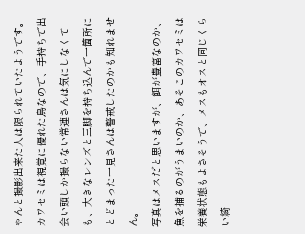ゃんと撮影出来た人は限られていたようです。カワセミは視覚に優れた鳥なので、手持ちで出会い頭しか撮らない常連さんは気にしなくても、大きなレンズと三脚を持ち込んで一箇所にとどまった一見さんは警戒したのかも知れません。
写真はメスだと思いますが、餌が豊富なのか、魚を捕るのがうまいのか、あそこのカワセミは栄養状態もよさそうで、メスもオスと同じくらい綺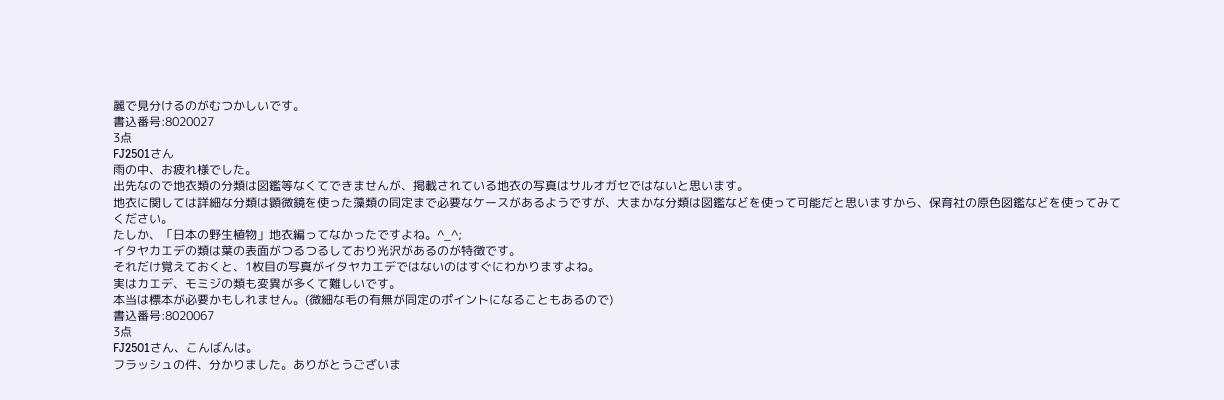麗で見分けるのがむつかしいです。
書込番号:8020027
3点
FJ2501さん
雨の中、お疲れ様でした。
出先なので地衣類の分類は図鑑等なくてできませんが、掲載されている地衣の写真はサルオガセではないと思います。
地衣に関しては詳細な分類は顕微鏡を使った藻類の同定まで必要なケースがあるようですが、大まかな分類は図鑑などを使って可能だと思いますから、保育社の原色図鑑などを使ってみてください。
たしか、「日本の野生植物」地衣編ってなかったですよね。^_^;
イタヤカエデの類は葉の表面がつるつるしており光沢があるのが特徴です。
それだけ覚えておくと、1枚目の写真がイタヤカエデではないのはすぐにわかりますよね。
実はカエデ、モミジの類も変異が多くて難しいです。
本当は標本が必要かもしれません。(微細な毛の有無が同定のポイントになることもあるので)
書込番号:8020067
3点
FJ2501さん、こんばんは。
フラッシュの件、分かりました。ありがとうございま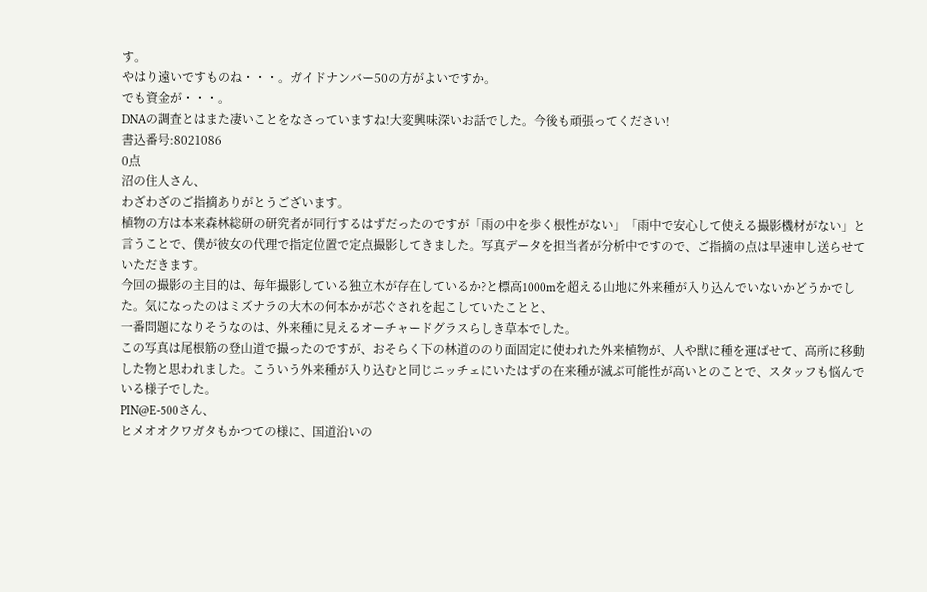す。
やはり遠いですものね・・・。ガイドナンバー50の方がよいですか。
でも資金が・・・。
DNAの調査とはまた凄いことをなさっていますね!大変興味深いお話でした。今後も頑張ってください!
書込番号:8021086
0点
沼の住人さん、
わざわざのご指摘ありがとうございます。
植物の方は本来森林総研の研究者が同行するはずだったのですが「雨の中を歩く根性がない」「雨中で安心して使える撮影機材がない」と言うことで、僕が彼女の代理で指定位置で定点撮影してきました。写真データを担当者が分析中ですので、ご指摘の点は早速申し送らせていただきます。
今回の撮影の主目的は、毎年撮影している独立木が存在しているか?と標高1000mを超える山地に外来種が入り込んでいないかどうかでした。気になったのはミズナラの大木の何本かが芯ぐされを起こしていたことと、
一番問題になりそうなのは、外来種に見えるオーチャードグラスらしき草本でした。
この写真は尾根筋の登山道で撮ったのですが、おそらく下の林道ののり面固定に使われた外来植物が、人や獣に種を運ばせて、高所に移動した物と思われました。こういう外来種が入り込むと同じニッチェにいたはずの在来種が滅ぶ可能性が高いとのことで、スタッフも悩んでいる様子でした。
PIN@E-500さん、
ヒメオオクワガタもかつての様に、国道沿いの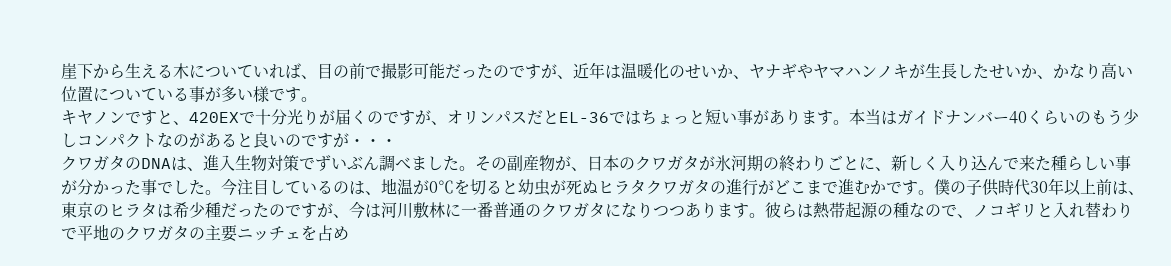崖下から生える木についていれば、目の前で撮影可能だったのですが、近年は温暖化のせいか、ヤナギやヤマハンノキが生長したせいか、かなり高い位置についている事が多い様です。
キヤノンですと、420EXで十分光りが届くのですが、オリンパスだとEL-36ではちょっと短い事があります。本当はガイドナンバー40くらいのもう少しコンパクトなのがあると良いのですが・・・
クワガタのDNAは、進入生物対策でずいぶん調べました。その副産物が、日本のクワガタが氷河期の終わりごとに、新しく入り込んで来た種らしい事が分かった事でした。今注目しているのは、地温が0℃を切ると幼虫が死ぬヒラタクワガタの進行がどこまで進むかです。僕の子供時代30年以上前は、東京のヒラタは希少種だったのですが、今は河川敷林に一番普通のクワガタになりつつあります。彼らは熱帯起源の種なので、ノコギリと入れ替わりで平地のクワガタの主要ニッチェを占め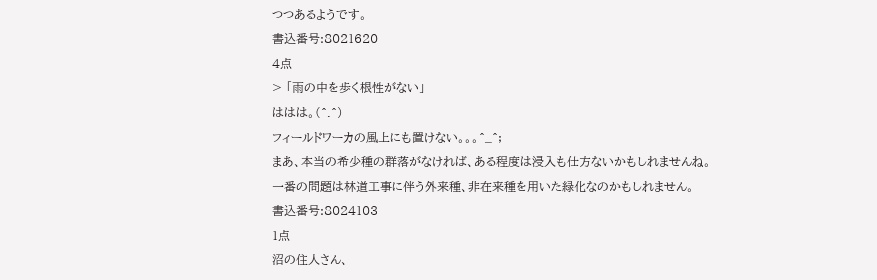つつあるようです。
書込番号:8021620
4点
> 「雨の中を歩く根性がない」
ははは。(^.^)
フィールドワーカの風上にも置けない。。。^_^;
まあ、本当の希少種の群落がなければ、ある程度は浸入も仕方ないかもしれませんね。
一番の問題は林道工事に伴う外来種、非在来種を用いた緑化なのかもしれません。
書込番号:8024103
1点
沼の住人さん、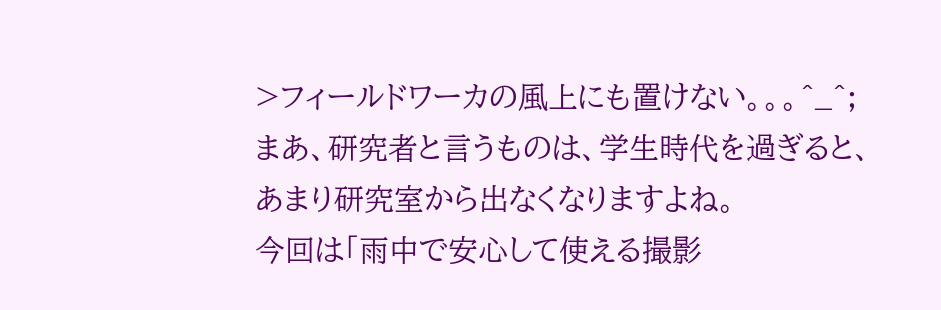>フィールドワーカの風上にも置けない。。。^_^;
まあ、研究者と言うものは、学生時代を過ぎると、あまり研究室から出なくなりますよね。
今回は「雨中で安心して使える撮影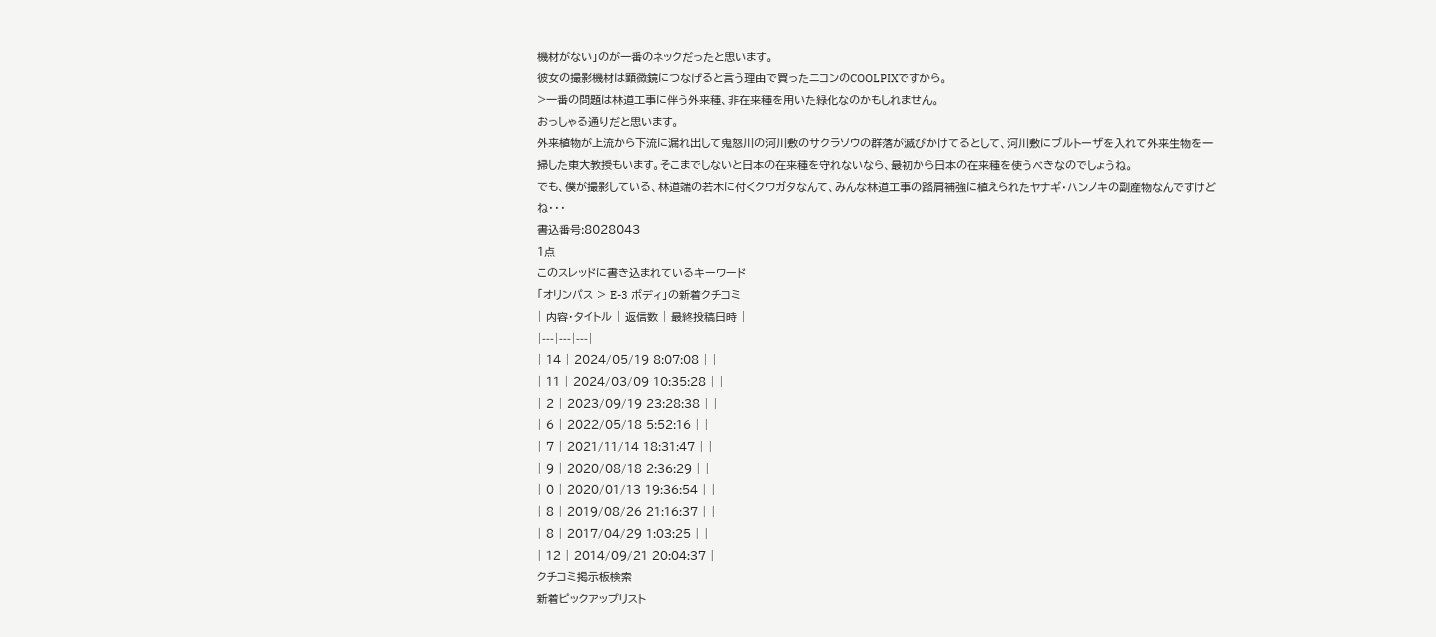機材がない」のが一番のネックだったと思います。
彼女の撮影機材は顕微鏡につなげると言う理由で買ったニコンのCOOLPIXですから。
>一番の問題は林道工事に伴う外来種、非在来種を用いた緑化なのかもしれません。
おっしゃる通りだと思います。
外来植物が上流から下流に漏れ出して鬼怒川の河川敷のサクラソウの群落が滅びかけてるとして、河川敷にブルトーザを入れて外来生物を一掃した東大教授もいます。そこまでしないと日本の在来種を守れないなら、最初から日本の在来種を使うべきなのでしょうね。
でも、僕が撮影している、林道端の若木に付くクワガタなんて、みんな林道工事の路肩補強に植えられたヤナギ・ハンノキの副産物なんですけどね・・・
書込番号:8028043
1点
このスレッドに書き込まれているキーワード
「オリンパス > E-3 ボディ」の新着クチコミ
| 内容・タイトル | 返信数 | 最終投稿日時 |
|---|---|---|
| 14 | 2024/05/19 8:07:08 | |
| 11 | 2024/03/09 10:35:28 | |
| 2 | 2023/09/19 23:28:38 | |
| 6 | 2022/05/18 5:52:16 | |
| 7 | 2021/11/14 18:31:47 | |
| 9 | 2020/08/18 2:36:29 | |
| 0 | 2020/01/13 19:36:54 | |
| 8 | 2019/08/26 21:16:37 | |
| 8 | 2017/04/29 1:03:25 | |
| 12 | 2014/09/21 20:04:37 |
クチコミ掲示板検索
新着ピックアップリスト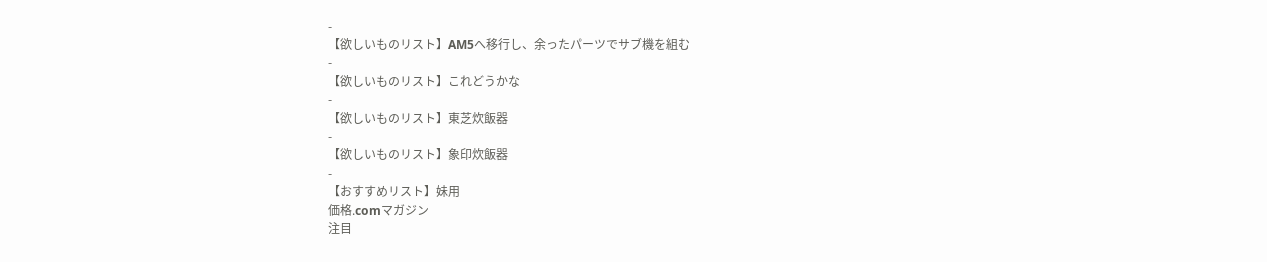-
【欲しいものリスト】AM5へ移行し、余ったパーツでサブ機を組む
-
【欲しいものリスト】これどうかな
-
【欲しいものリスト】東芝炊飯器
-
【欲しいものリスト】象印炊飯器
-
【おすすめリスト】妹用
価格.comマガジン
注目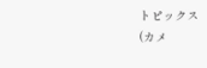トピックス
(カメ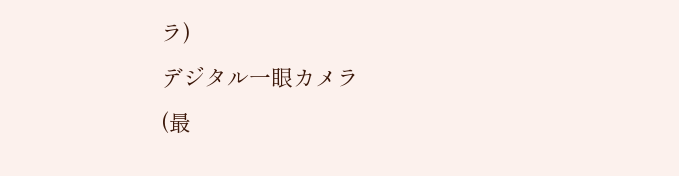ラ)
デジタル一眼カメラ
(最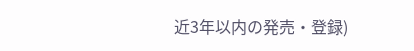近3年以内の発売・登録)